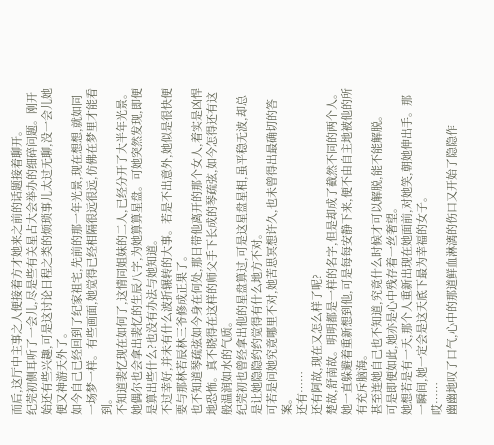而后,这厅中主事之人便接着方才她来之前的话题接着聊开。
纪莞初侧耳听了一会儿,尽是些有关星占大会举办的细碎问题。刚开始还有些兴趣,可是这讨论日程之类的烦琐事儿太过无聊,没一会儿她便又神游天外了。
如今自己已经回到了纪家祖宅,先前的那一年光景,现在想想,就如同一场梦一样。有些画面,她觉得已经相隔很远很远,仿佛在梦里才能看到。
不知道裴忆现在如何了,这情同姐妹的二人,已经分开了大半年光景。她偶尔也会拿出裴忆的生辰八字,为她算算星盘。可她突然发现,即便是算出些什么?也没有办法与她知道。
不过幸好,并未有什么波折辗转的大事。若是不出意外,她似是很快便要与那林若辰林三爷修成正果了。
也不知道琴疏弦如今身在何处,那日带他离开的那个女人,着实是凶悍地恐怖。真不晓得在这样的师父手下长成的琴疏弦,如今怎得还有这般温润如水的气质。
纪莞初也曾经拿出他的星盘算过,可是这星盘星相,虽平稳无波,却总是让她隐隐约约觉得有什么地方不对。
可若是问她究竟哪里不对,她苦思冥想许久,也未曾得出最确切的答案。
还有……
还有阿故,现在又怎么样了呢?
楚故,舒南故。明明都是一样的名字,但是却成了截然不同的两个人。
她一直躲避着重新想到他,可是每每安静下来,便不由自主地被他的所有充斥脑海。
甚至连她自己也不知道,究竟什么时候才可以解脱,能不能解脱。
可是即便如此,她亦是心中残存着一丝奢望。
她想若是有一天,那个人重新出现在她面前,对她笑,朝她伸出手。那一瞬间,她一定会是这天底下最为幸福的女子。
哎……
幽幽地叹了口气,心中的那道鲜血淋漓的伤口又开始了隐隐作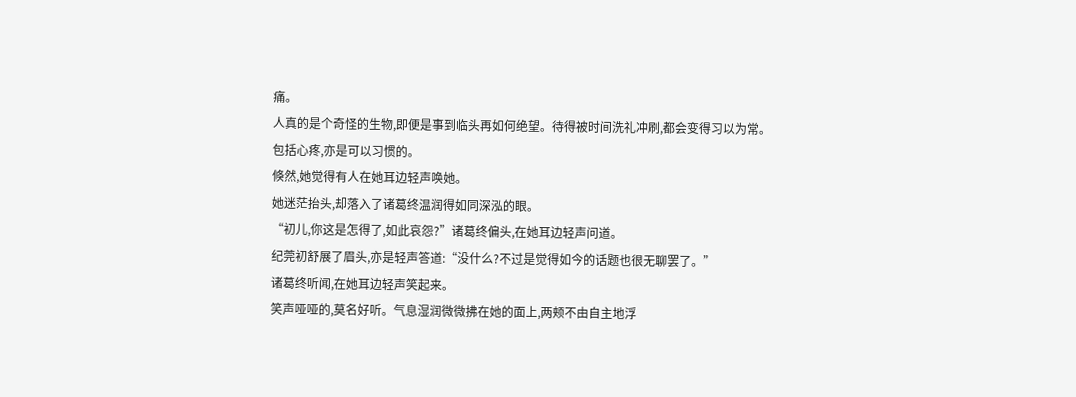痛。
人真的是个奇怪的生物,即便是事到临头再如何绝望。待得被时间洗礼冲刷,都会变得习以为常。
包括心疼,亦是可以习惯的。
倏然,她觉得有人在她耳边轻声唤她。
她迷茫抬头,却落入了诸葛终温润得如同深泓的眼。
“初儿,你这是怎得了,如此哀怨?”诸葛终偏头,在她耳边轻声问道。
纪莞初舒展了眉头,亦是轻声答道:“没什么?不过是觉得如今的话题也很无聊罢了。”
诸葛终听闻,在她耳边轻声笑起来。
笑声哑哑的,莫名好听。气息湿润微微拂在她的面上,两颊不由自主地浮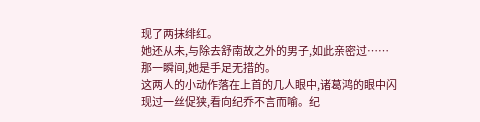现了两抹绯红。
她还从未,与除去舒南故之外的男子,如此亲密过……
那一瞬间,她是手足无措的。
这两人的小动作落在上首的几人眼中,诸葛鸿的眼中闪现过一丝促狭,看向纪乔不言而喻。纪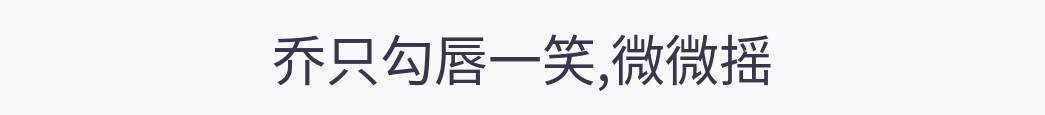乔只勾唇一笑,微微摇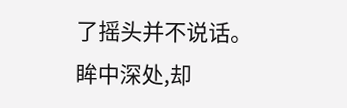了摇头并不说话。
眸中深处,却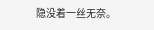隐没着一丝无奈。